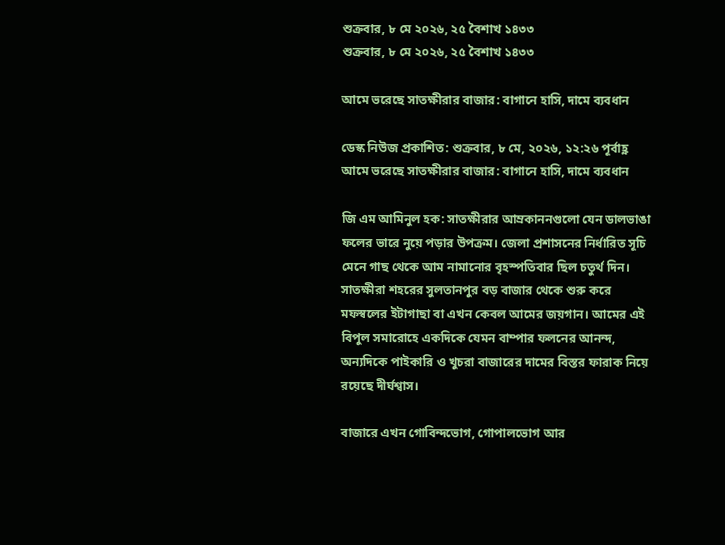শুক্রবার, ৮ মে ২০২৬, ২৫ বৈশাখ ১৪৩৩
শুক্রবার, ৮ মে ২০২৬, ২৫ বৈশাখ ১৪৩৩

আমে ভরেছে সাতক্ষীরার বাজার: বাগানে হাসি, দামে ব্যবধান

ডেস্ক নিউজ প্রকাশিত: শুক্রবার, ৮ মে, ২০২৬, ১২:২৬ পূর্বাহ্ণ
আমে ভরেছে সাতক্ষীরার বাজার: বাগানে হাসি, দামে ব্যবধান

জি এম আমিনুল হক: সাতক্ষীরার আম্রকাননগুলো যেন ডালভাঙা ফলের ভারে নুয়ে পড়ার উপক্রম। জেলা প্রশাসনের নির্ধারিত সূচি মেনে গাছ থেকে আম নামানোর বৃহস্পতিবার ছিল চতুর্থ দিন। সাতক্ষীরা শহরের সুলতানপুর বড় বাজার থেকে শুরু করে মফস্বলের ইটাগাছা বা এখন কেবল আমের জয়গান। আমের এই বিপুল সমারোহে একদিকে যেমন বাম্পার ফলনের আনন্দ, অন্যদিকে পাইকারি ও খুচরা বাজারের দামের বিস্তর ফারাক নিয়ে রয়েছে দীর্ঘশ্বাস।

বাজারে এখন গোবিন্দভোগ, গোপালভোগ আর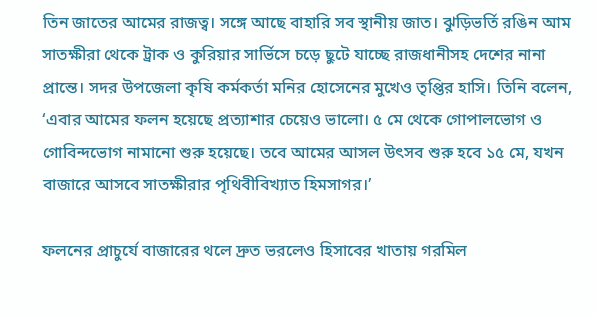তিন জাতের আমের রাজত্ব। সঙ্গে আছে বাহারি সব স্থানীয় জাত। ঝুড়িভর্তি রঙিন আম সাতক্ষীরা থেকে ট্রাক ও কুরিয়ার সার্ভিসে চড়ে ছুটে যাচ্ছে রাজধানীসহ দেশের নানা প্রান্তে। সদর উপজেলা কৃষি কর্মকর্তা মনির হোসেনের মুখেও তৃপ্তির হাসি। তিনি বলেন, ‘এবার আমের ফলন হয়েছে প্রত্যাশার চেয়েও ভালো। ৫ মে থেকে গোপালভোগ ও গোবিন্দভোগ নামানো শুরু হয়েছে। তবে আমের আসল উৎসব শুরু হবে ১৫ মে, যখন বাজারে আসবে সাতক্ষীরার পৃথিবীবিখ্যাত হিমসাগর।’

ফলনের প্রাচুর্যে বাজারের থলে দ্রুত ভরলেও হিসাবের খাতায় গরমিল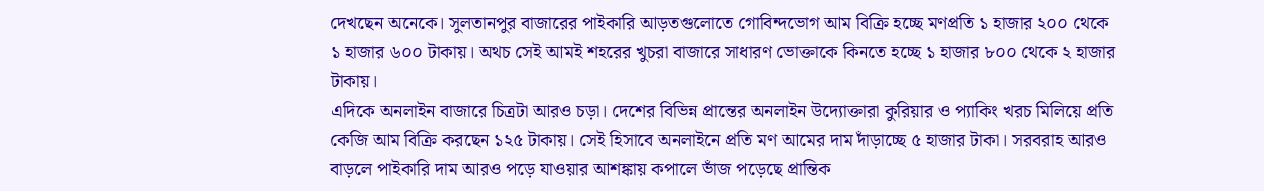দেখছেন অনেকে। সুলতানপুর বাজারের পাইকারি আড়তগুলোতে গোবিন্দভোগ আম বিক্রি হচ্ছে মণপ্রতি ১ হাজার ২০০ থেকে ১ হাজার ৬০০ টাকায়। অথচ সেই আমই শহরের খুচরা বাজারে সাধারণ ভোক্তাকে কিনতে হচ্ছে ১ হাজার ৮০০ থেকে ২ হাজার টাকায়।
এদিকে অনলাইন বাজারে চিত্রটা আরও চড়া। দেশের বিভিন্ন প্রান্তের অনলাইন উদ্যোক্তারা কুরিয়ার ও প্যাকিং খরচ মিলিয়ে প্রতি কেজি আম বিক্রি করছেন ১২৫ টাকায়। সেই হিসাবে অনলাইনে প্রতি মণ আমের দাম দাঁড়াচ্ছে ৫ হাজার টাকা। সরবরাহ আরও বাড়লে পাইকারি দাম আরও পড়ে যাওয়ার আশঙ্কায় কপালে ভাঁজ পড়েছে প্রান্তিক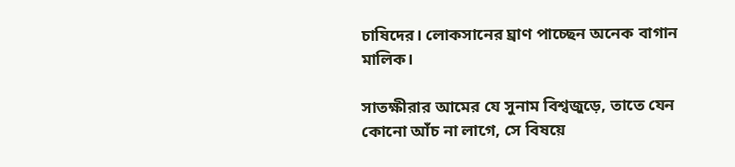চাষিদের। লোকসানের ঘ্রাণ পাচ্ছেন অনেক বাগান মালিক।

সাতক্ষীরার আমের যে সুনাম বিশ্বজুড়ে, তাতে যেন কোনো আঁচ না লাগে, সে বিষয়ে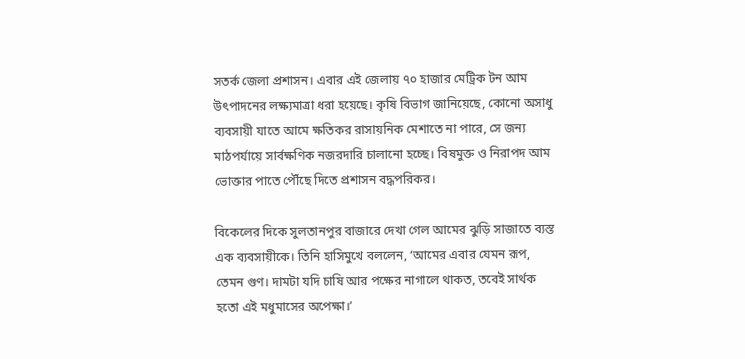সতর্ক জেলা প্রশাসন। এবার এই জেলায় ৭০ হাজার মেট্রিক টন আম উৎপাদনের লক্ষ্যমাত্রা ধরা হয়েছে। কৃষি বিভাগ জানিয়েছে, কোনো অসাধু ব্যবসায়ী যাতে আমে ক্ষতিকর রাসায়নিক মেশাতে না পারে, সে জন্য মাঠপর্যায়ে সার্বক্ষণিক নজরদারি চালানো হচ্ছে। বিষমুক্ত ও নিরাপদ আম ভোক্তার পাতে পৌঁছে দিতে প্রশাসন বদ্ধপরিকর।

বিকেলের দিকে সুলতানপুর বাজারে দেখা গেল আমের ঝুড়ি সাজাতে ব্যস্ত এক ব্যবসায়ীকে। তিনি হাসিমুখে বললেন, ‘আমের এবার যেমন রূপ, তেমন গুণ। দামটা যদি চাষি আর পক্ষের নাগালে থাকত, তবেই সার্থক হতো এই মধুমাসের অপেক্ষা।’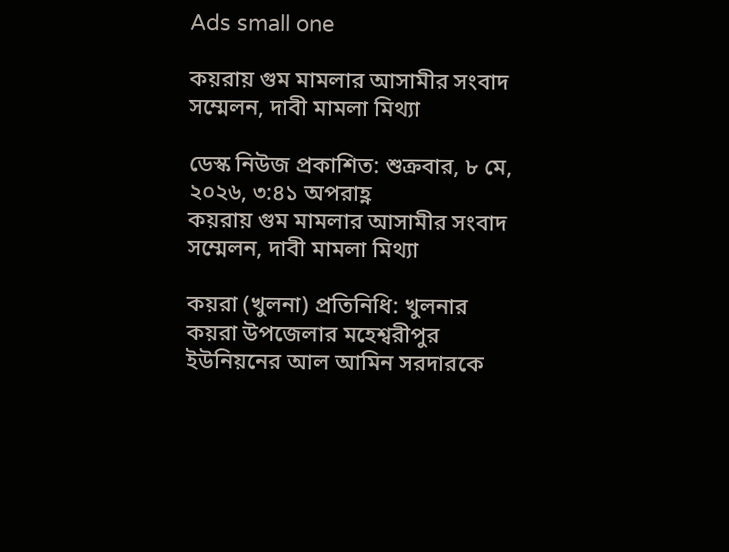Ads small one

কয়রায় গুম মামলার আসামীর সংবাদ সম্মেলন, দাবী মামলা মিথ্যা

ডেস্ক নিউজ প্রকাশিত: শুক্রবার, ৮ মে, ২০২৬, ৩:৪১ অপরাহ্ণ
কয়রায় গুম মামলার আসামীর সংবাদ সম্মেলন, দাবী মামলা মিথ্যা

কয়রা (খুলনা) প্রতিনিধি: খুলনার কয়রা উপজেলার মহেশ্বরীপুর ইউনিয়নের আল আমিন সরদারকে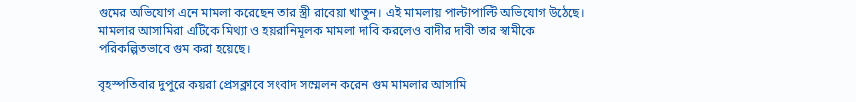গুমের অভিযোগ এনে মামলা করেছেন তার স্ত্রী রাবেয়া খাতুন। এই মামলায় পাল্টাপাল্টি অভিযোগ উঠেছে। মামলার আসামিরা এটিকে মিথ্যা ও হয়রানিমূলক মামলা দাবি করলেও বাদীর দাবী তার স্বামীকে পরিকল্পিতভাবে গুম করা হয়েছে।

বৃহস্পতিবার দুপুরে কয়রা প্রেসক্লাবে সংবাদ সম্মেলন করেন গুম মামলার আসামি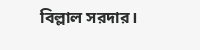বিল্লাল সরদার।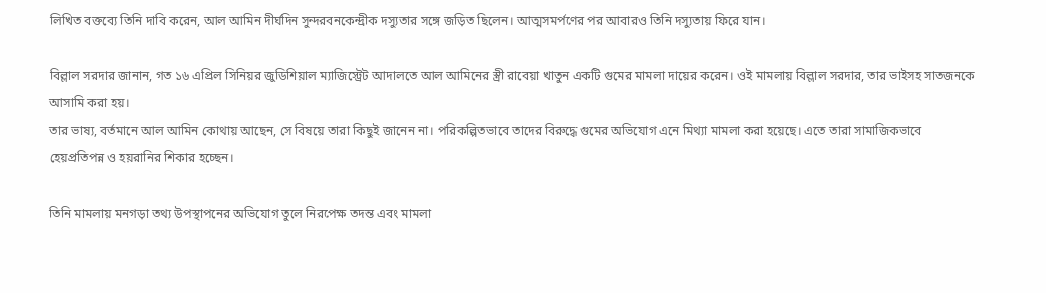লিখিত বক্তব্যে তিনি দাবি করেন, আল আমিন দীর্ঘদিন সুন্দরবনকেন্দ্রীক দস্যুতার সঙ্গে জড়িত ছিলেন। আত্মসমর্পণের পর আবারও তিনি দস্যুতায় ফিরে যান।

বিল্লাল সরদার জানান, গত ১৬ এপ্রিল সিনিয়র জুডিশিয়াল ম্যাজিস্ট্রেট আদালতে আল আমিনের স্ত্রী রাবেয়া খাতুন একটি গুমের মামলা দায়ের করেন। ওই মামলায় বিল্লাল সরদার, তার ভাইসহ সাতজনকে আসামি করা হয়।
তার ভাষ্য, বর্তমানে আল আমিন কোথায় আছেন, সে বিষয়ে তারা কিছুই জানেন না। পরিকল্পিতভাবে তাদের বিরুদ্ধে গুমের অভিযোগ এনে মিথ্যা মামলা করা হয়েছে। এতে তারা সামাজিকভাবে হেয়প্রতিপন্ন ও হয়রানির শিকার হচ্ছেন।

তিনি মামলায় মনগড়া তথ্য উপস্থাপনের অভিযোগ তুলে নিরপেক্ষ তদন্ত এবং মামলা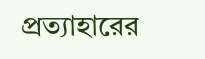প্রত্যাহারের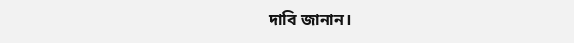দাবি জানান।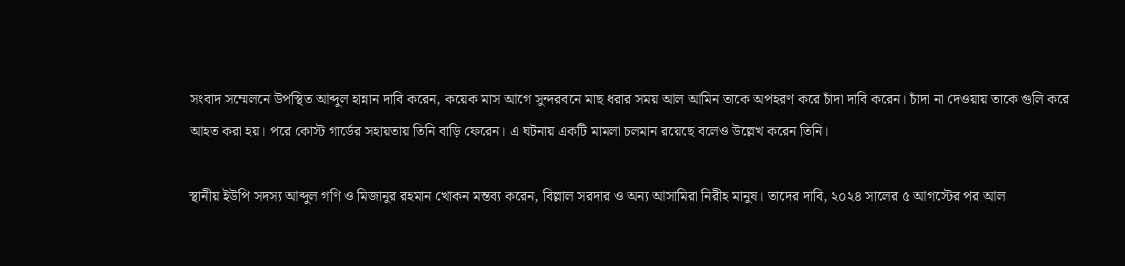সংবাদ সম্মেলনে উপস্থিত আব্দুল হান্নান দাবি করেন, কয়েক মাস আগে সুন্দরবনে মাছ ধরার সময় আল আমিন তাকে অপহরণ করে চাঁদা দাবি করেন। চাঁদা না দেওয়ায় তাকে গুলি করে আহত করা হয়। পরে কোস্ট গার্ডের সহায়তায় তিনি বাড়ি ফেরেন। এ ঘটনায় একটি মামলা চলমান রয়েছে বলেও উল্লেখ করেন তিনি।

স্থানীয় ইউপি সদস্য আব্দুল গণি ও মিজানুর রহমান খোকন মন্তব্য করেন, বিল্লাল সরদার ও অন্য আসামিরা নিরীহ মানুষ। তাদের দাবি, ২০২৪ সালের ৫ আগস্টের পর আল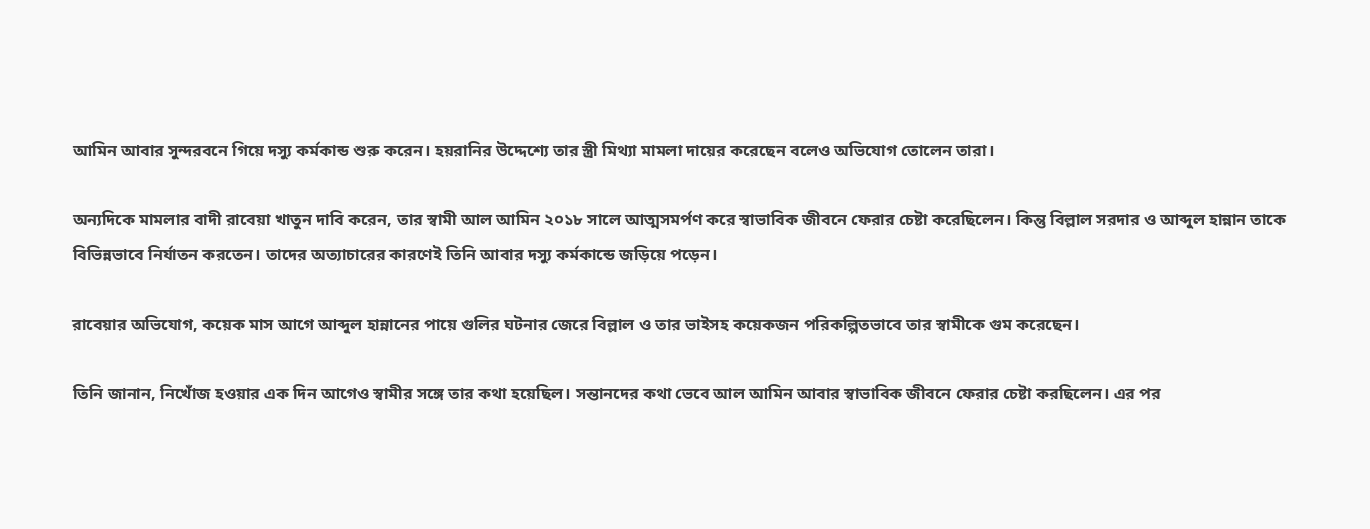আমিন আবার সুন্দরবনে গিয়ে দস্যু কর্মকান্ড শুরু করেন। হয়রানির উদ্দেশ্যে তার স্ত্রী মিথ্যা মামলা দায়ের করেছেন বলেও অভিযোগ তোলেন তারা।

অন্যদিকে মামলার বাদী রাবেয়া খাতুন দাবি করেন, তার স্বামী আল আমিন ২০১৮ সালে আত্মসমর্পণ করে স্বাভাবিক জীবনে ফেরার চেষ্টা করেছিলেন। কিন্তু বিল্লাল সরদার ও আব্দুল হান্নান তাকে বিভিন্নভাবে নির্যাতন করতেন। তাদের অত্যাচারের কারণেই তিনি আবার দস্যু কর্মকান্ডে জড়িয়ে পড়েন।

রাবেয়ার অভিযোগ, কয়েক মাস আগে আব্দুল হান্নানের পায়ে গুলির ঘটনার জেরে বিল্লাল ও তার ভাইসহ কয়েকজন পরিকল্পিতভাবে তার স্বামীকে গুম করেছেন।

তিনি জানান, নিখোঁজ হওয়ার এক দিন আগেও স্বামীর সঙ্গে তার কথা হয়েছিল। সন্তানদের কথা ভেবে আল আমিন আবার স্বাভাবিক জীবনে ফেরার চেষ্টা করছিলেন। এর পর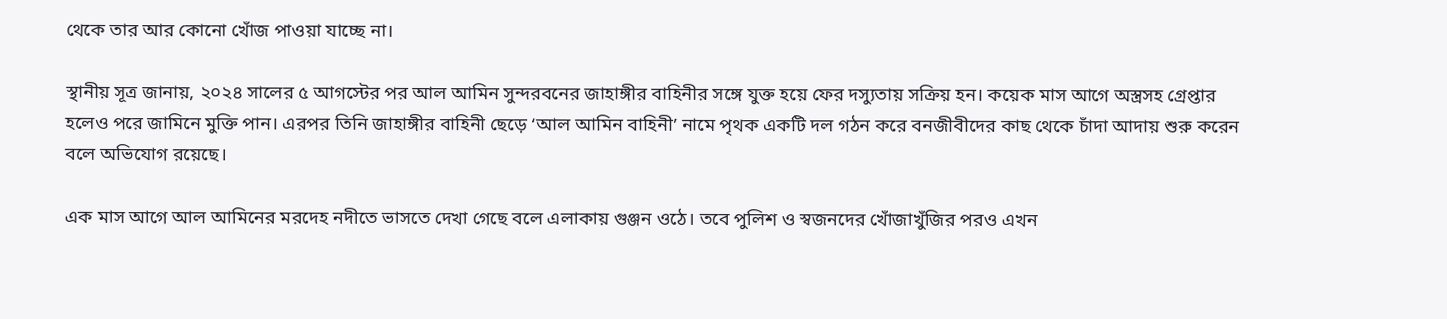থেকে তার আর কোনো খোঁজ পাওয়া যাচ্ছে না।

স্থানীয় সূত্র জানায়, ২০২৪ সালের ৫ আগস্টের পর আল আমিন সুন্দরবনের জাহাঙ্গীর বাহিনীর সঙ্গে যুক্ত হয়ে ফের দস্যুতায় সক্রিয় হন। কয়েক মাস আগে অস্ত্রসহ গ্রেপ্তার হলেও পরে জামিনে মুক্তি পান। এরপর তিনি জাহাঙ্গীর বাহিনী ছেড়ে ‘আল আমিন বাহিনী’ নামে পৃথক একটি দল গঠন করে বনজীবীদের কাছ থেকে চাঁদা আদায় শুরু করেন বলে অভিযোগ রয়েছে।

এক মাস আগে আল আমিনের মরদেহ নদীতে ভাসতে দেখা গেছে বলে এলাকায় গুঞ্জন ওঠে। তবে পুলিশ ও স্বজনদের খোঁজাখুঁজির পরও এখন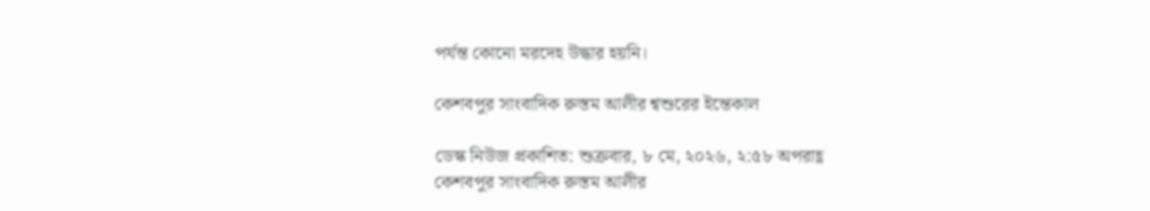পর্যন্ত কোনো মরদেহ উদ্ধার হয়নি।

কেশবপুর সাংবাদিক রুস্তম আলীর শ্বশুরের ইন্তেকাল

ডেস্ক নিউজ প্রকাশিত: শুক্রবার, ৮ মে, ২০২৬, ২:৫৮ অপরাহ্ণ
কেশবপুর সাংবাদিক রুস্তম আলীর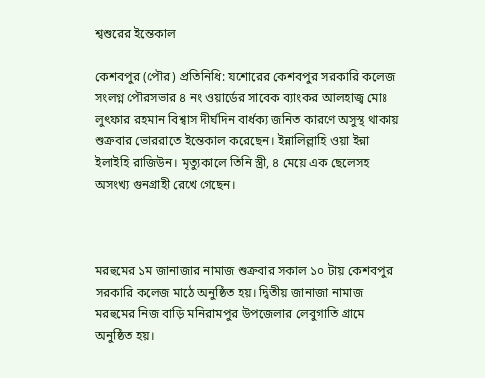শ্বশুরের ইন্তেকাল

কেশবপুর (পৌর) প্রতিনিধি: যশোরের কেশবপুর সরকারি কলেজ সংলগ্ন পৌরসভার ৪ নং ওয়ার্ডের সাবেক ব্যাংকর আলহাজ্ব মোঃ লুৎফার রহমান বিশ্বাস দীর্ঘদিন বার্ধক্য জনিত কারণে অসুস্থ থাকায় শুক্রবার ভোররাতে ইন্তেকাল করেছেন। ইন্নালিল্লাহি ওয়া ইন্না ইলাইহি রাজিউন। মৃত্যুকালে তিনি স্ত্রী, ৪ মেয়ে এক ছেলেসহ অসংখ্য গুনগ্রাহী রেখে গেছেন।



মরহুমের ১ম জানাজার নামাজ শুক্রবার সকাল ১০ টায় কেশবপুর সরকারি কলেজ মাঠে অনুষ্ঠিত হয়। দ্বিতীয় জানাজা নামাজ মরহুমের নিজ বাড়ি মনিরামপুর উপজেলার লেবুগাতি গ্রামে অনুষ্ঠিত হয়।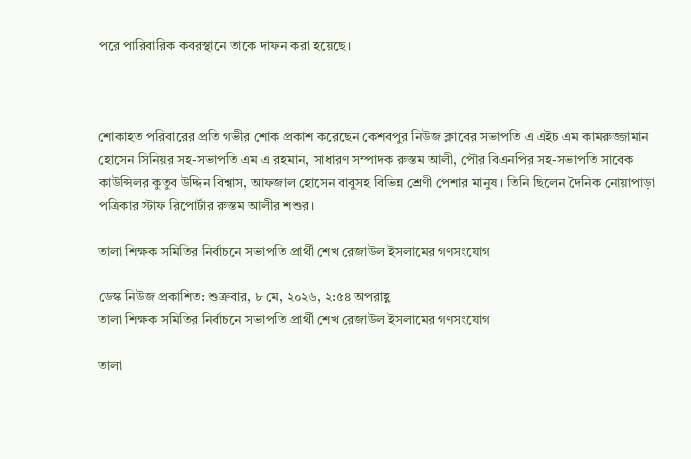পরে পারিবারিক কবরস্থানে তাকে দাফন করা হয়েছে।



শোকাহত পরিবারের প্রতি গভীর শোক প্রকাশ করেছেন কেশবপুর নিউজ ক্লাবের সভাপতি এ এইচ এম কামরুজ্জামান হোসেন সিনিয়র সহ-সভাপতি এম এ রহমান, সাধারণ সম্পাদক রুস্তম আলী, পৌর বিএনপির সহ-সভাপতি সাবেক কাউন্সিলর কুতুব উদ্দিন বিশ্বাস, আফজাল হোসেন বাবুসহ বিভিন্ন শ্রেণী পেশার মানুষ। তিনি ছিলেন দৈনিক নোয়াপাড়া পত্রিকার স্টাফ রিপোর্টার রুস্তম আলীর শশুর।

তালা শিক্ষক সমিতির নির্বাচনে সভাপতি প্রার্থী শেখ রেজাউল ইসলামের গণসংযোগ

ডেস্ক নিউজ প্রকাশিত: শুক্রবার, ৮ মে, ২০২৬, ২:৫৪ অপরাহ্ণ
তালা শিক্ষক সমিতির নির্বাচনে সভাপতি প্রার্থী শেখ রেজাউল ইসলামের গণসংযোগ

তালা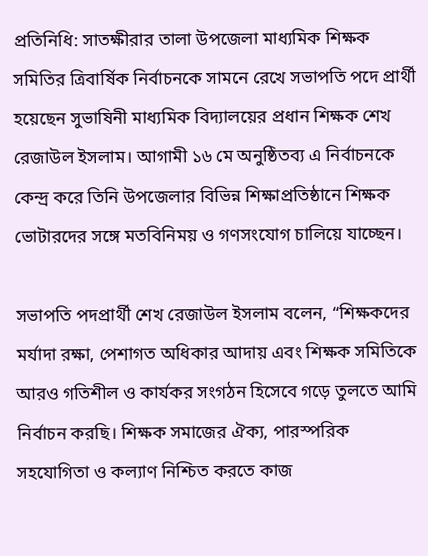প্রতিনিধি: সাতক্ষীরার তালা উপজেলা মাধ্যমিক শিক্ষক সমিতির ত্রিবার্ষিক নির্বাচনকে সামনে রেখে সভাপতি পদে প্রার্থী হয়েছেন সুভাষিনী মাধ্যমিক বিদ্যালয়ের প্রধান শিক্ষক শেখ রেজাউল ইসলাম। আগামী ১৬ মে অনুষ্ঠিতব্য এ নির্বাচনকে কেন্দ্র করে তিনি উপজেলার বিভিন্ন শিক্ষাপ্রতিষ্ঠানে শিক্ষক ভোটারদের সঙ্গে মতবিনিময় ও গণসংযোগ চালিয়ে যাচ্ছেন।

সভাপতি পদপ্রার্থী শেখ রেজাউল ইসলাম বলেন, “শিক্ষকদের মর্যাদা রক্ষা, পেশাগত অধিকার আদায় এবং শিক্ষক সমিতিকে আরও গতিশীল ও কার্যকর সংগঠন হিসেবে গড়ে তুলতে আমি নির্বাচন করছি। শিক্ষক সমাজের ঐক্য, পারস্পরিক সহযোগিতা ও কল্যাণ নিশ্চিত করতে কাজ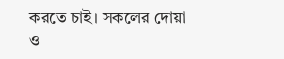করতে চাই। সকলের দোয়া ও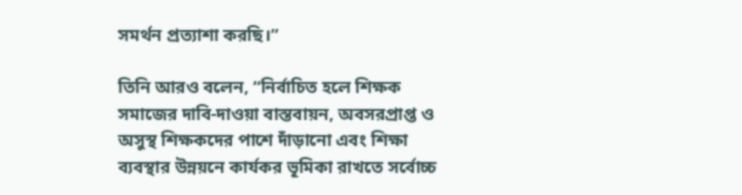সমর্থন প্রত্যাশা করছি।”

তিনি আরও বলেন, “নির্বাচিত হলে শিক্ষক সমাজের দাবি-দাওয়া বাস্তবায়ন, অবসরপ্রাপ্ত ও অসুস্থ শিক্ষকদের পাশে দাঁড়ানো এবং শিক্ষা ব্যবস্থার উন্নয়নে কার্যকর ভূমিকা রাখতে সর্বোচ্চ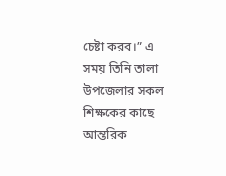চেষ্টা করব।” এ সময় তিনি তালা উপজেলার সকল শিক্ষকের কাছে আন্তরিক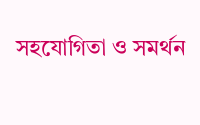সহযোগিতা ও সমর্থন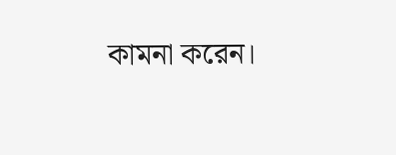কামনা করেন।